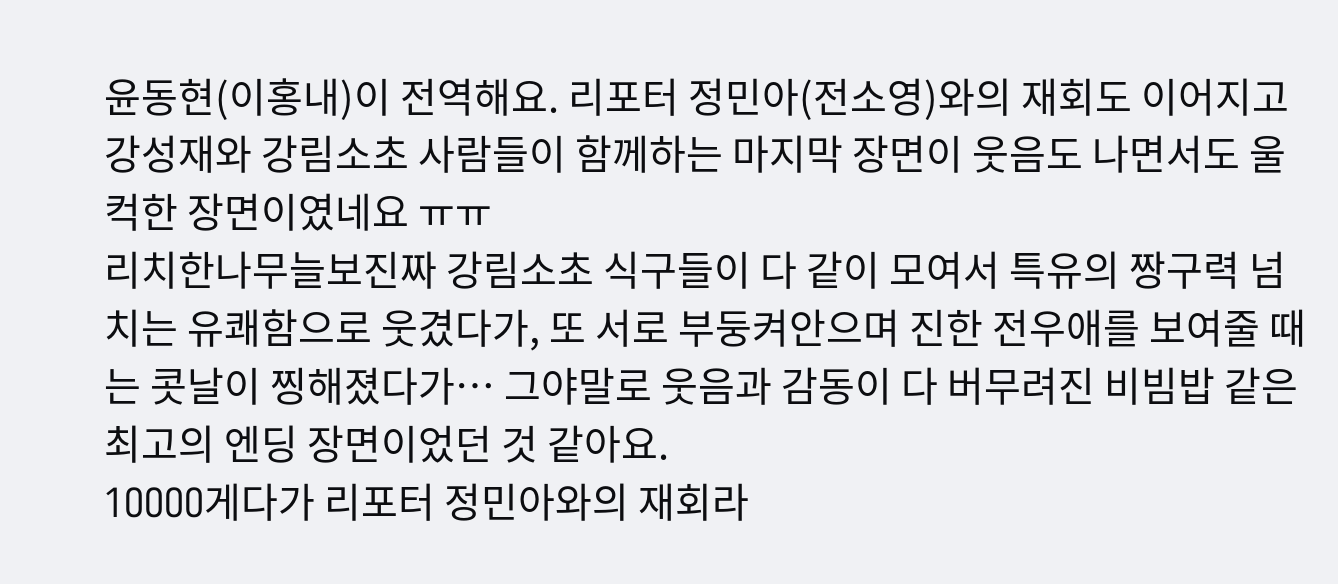윤동현(이홍내)이 전역해요. 리포터 정민아(전소영)와의 재회도 이어지고 강성재와 강림소초 사람들이 함께하는 마지막 장면이 웃음도 나면서도 울컥한 장면이였네요 ㅠㅠ
리치한나무늘보진짜 강림소초 식구들이 다 같이 모여서 특유의 짱구력 넘치는 유쾌함으로 웃겼다가, 또 서로 부둥켜안으며 진한 전우애를 보여줄 때는 콧날이 찡해졌다가… 그야말로 웃음과 감동이 다 버무려진 비빔밥 같은 최고의 엔딩 장면이었던 것 같아요.
1OOOO게다가 리포터 정민아와의 재회라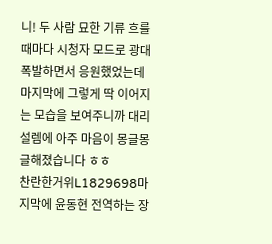니! 두 사람 묘한 기류 흐를 때마다 시청자 모드로 광대 폭발하면서 응원했었는데 마지막에 그렇게 딱 이어지는 모습을 보여주니까 대리 설렘에 아주 마음이 몽글몽글해졌습니다 ㅎㅎ
찬란한거위L1829698마지막에 윤동현 전역하는 장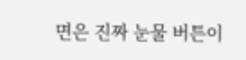면은 진짜 눈물 버튼이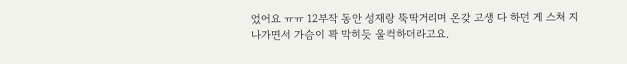었어요 ㅠㅠ 12부작 동안 성재랑 뚝딱거리며 온갖 고생 다 하던 게 스쳐 지나가면서 가슴이 꽉 막히듯 울컥하더라고요.